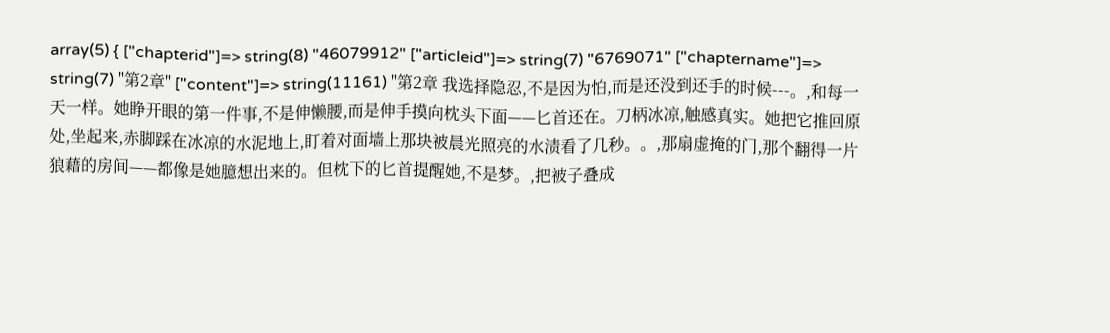array(5) { ["chapterid"]=> string(8) "46079912" ["articleid"]=> string(7) "6769071" ["chaptername"]=> string(7) "第2章" ["content"]=> string(11161) "第2章 我选择隐忍,不是因为怕,而是还没到还手的时候---。,和每一天一样。她睁开眼的第一件事,不是伸懒腰,而是伸手摸向枕头下面——匕首还在。刀柄冰凉,触感真实。她把它推回原处,坐起来,赤脚踩在冰凉的水泥地上,盯着对面墙上那块被晨光照亮的水渍看了几秒。。,那扇虚掩的门,那个翻得一片狼藉的房间——都像是她臆想出来的。但枕下的匕首提醒她,不是梦。,把被子叠成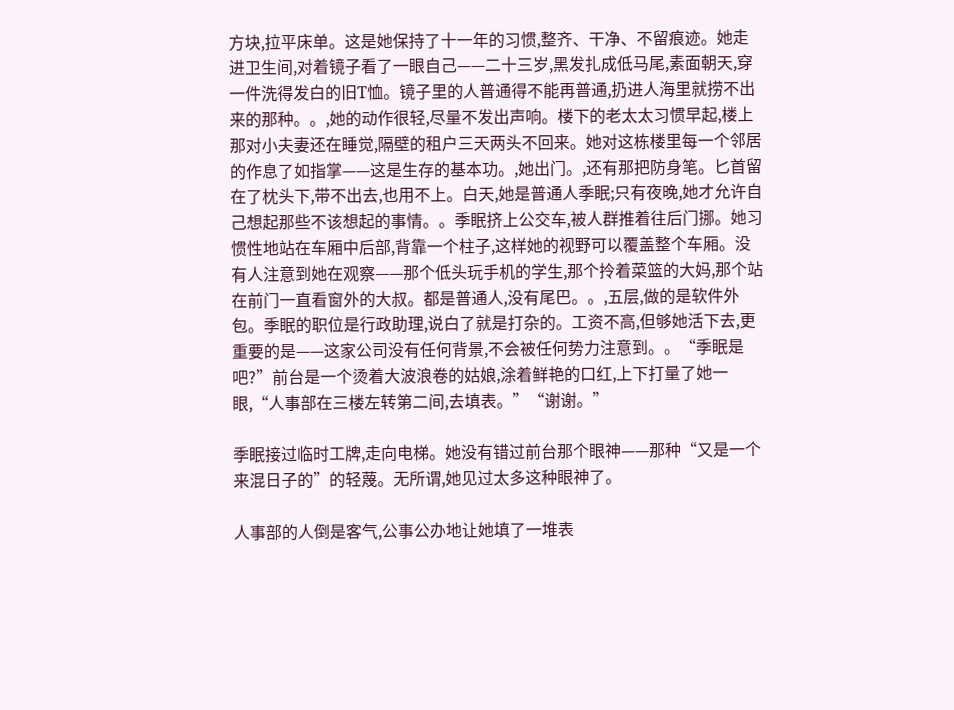方块,拉平床单。这是她保持了十一年的习惯,整齐、干净、不留痕迹。她走进卫生间,对着镜子看了一眼自己——二十三岁,黑发扎成低马尾,素面朝天,穿一件洗得发白的旧T恤。镜子里的人普通得不能再普通,扔进人海里就捞不出来的那种。。,她的动作很轻,尽量不发出声响。楼下的老太太习惯早起,楼上那对小夫妻还在睡觉,隔壁的租户三天两头不回来。她对这栋楼里每一个邻居的作息了如指掌——这是生存的基本功。,她出门。,还有那把防身笔。匕首留在了枕头下,带不出去,也用不上。白天,她是普通人季眠;只有夜晚,她才允许自己想起那些不该想起的事情。。季眠挤上公交车,被人群推着往后门挪。她习惯性地站在车厢中后部,背靠一个柱子,这样她的视野可以覆盖整个车厢。没有人注意到她在观察——那个低头玩手机的学生,那个拎着菜篮的大妈,那个站在前门一直看窗外的大叔。都是普通人,没有尾巴。。,五层,做的是软件外包。季眠的职位是行政助理,说白了就是打杂的。工资不高,但够她活下去,更重要的是——这家公司没有任何背景,不会被任何势力注意到。。“季眠是吧?”前台是一个烫着大波浪卷的姑娘,涂着鲜艳的口红,上下打量了她一眼,“人事部在三楼左转第二间,去填表。”“谢谢。”

季眠接过临时工牌,走向电梯。她没有错过前台那个眼神——那种“又是一个来混日子的”的轻蔑。无所谓,她见过太多这种眼神了。

人事部的人倒是客气,公事公办地让她填了一堆表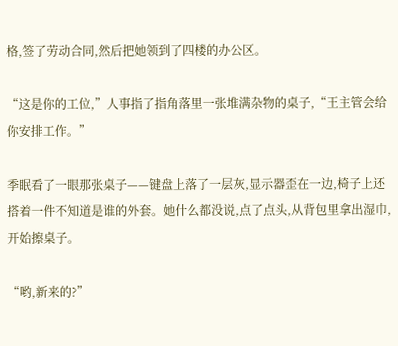格,签了劳动合同,然后把她领到了四楼的办公区。

“这是你的工位,”人事指了指角落里一张堆满杂物的桌子,“王主管会给你安排工作。”

季眠看了一眼那张桌子——键盘上落了一层灰,显示器歪在一边,椅子上还搭着一件不知道是谁的外套。她什么都没说,点了点头,从背包里拿出湿巾,开始擦桌子。

“哟,新来的?”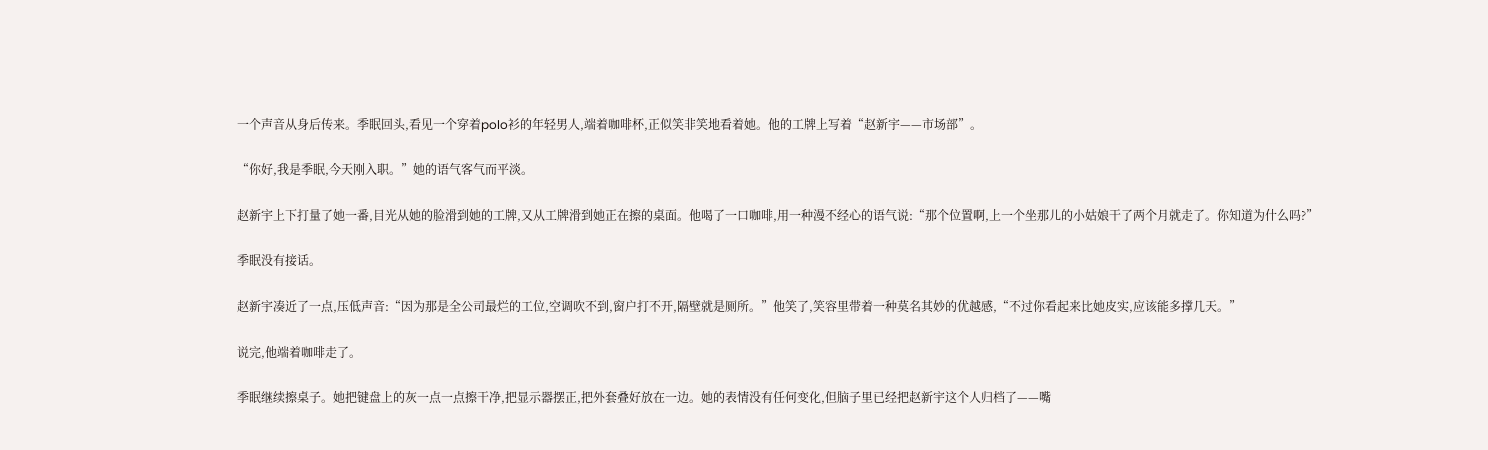一个声音从身后传来。季眠回头,看见一个穿着polo衫的年轻男人,端着咖啡杯,正似笑非笑地看着她。他的工牌上写着“赵新宇——市场部”。

“你好,我是季眠,今天刚入职。”她的语气客气而平淡。

赵新宇上下打量了她一番,目光从她的脸滑到她的工牌,又从工牌滑到她正在擦的桌面。他喝了一口咖啡,用一种漫不经心的语气说:“那个位置啊,上一个坐那儿的小姑娘干了两个月就走了。你知道为什么吗?”

季眠没有接话。

赵新宇凑近了一点,压低声音:“因为那是全公司最烂的工位,空调吹不到,窗户打不开,隔壁就是厕所。”他笑了,笑容里带着一种莫名其妙的优越感,“不过你看起来比她皮实,应该能多撑几天。”

说完,他端着咖啡走了。

季眠继续擦桌子。她把键盘上的灰一点一点擦干净,把显示器摆正,把外套叠好放在一边。她的表情没有任何变化,但脑子里已经把赵新宇这个人归档了——嘴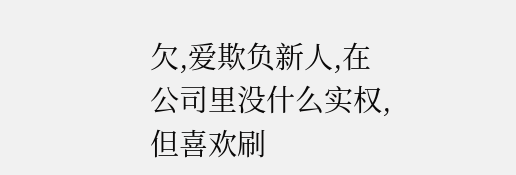欠,爱欺负新人,在公司里没什么实权,但喜欢刷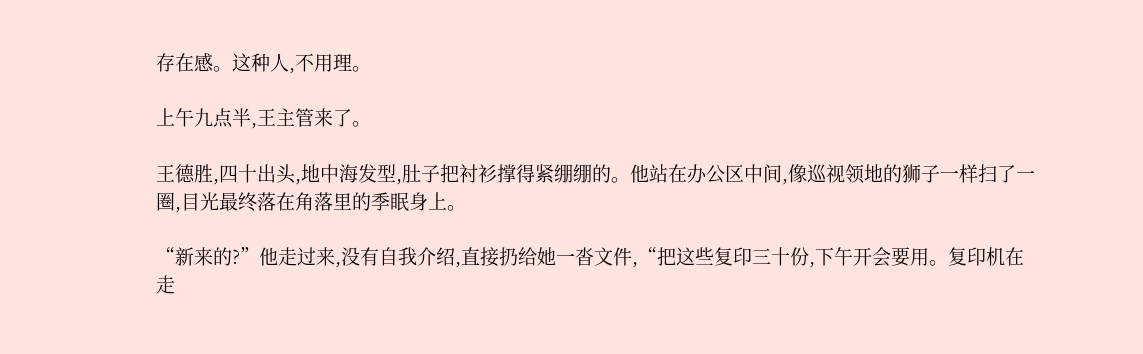存在感。这种人,不用理。

上午九点半,王主管来了。

王德胜,四十出头,地中海发型,肚子把衬衫撑得紧绷绷的。他站在办公区中间,像巡视领地的狮子一样扫了一圈,目光最终落在角落里的季眠身上。

“新来的?”他走过来,没有自我介绍,直接扔给她一沓文件,“把这些复印三十份,下午开会要用。复印机在走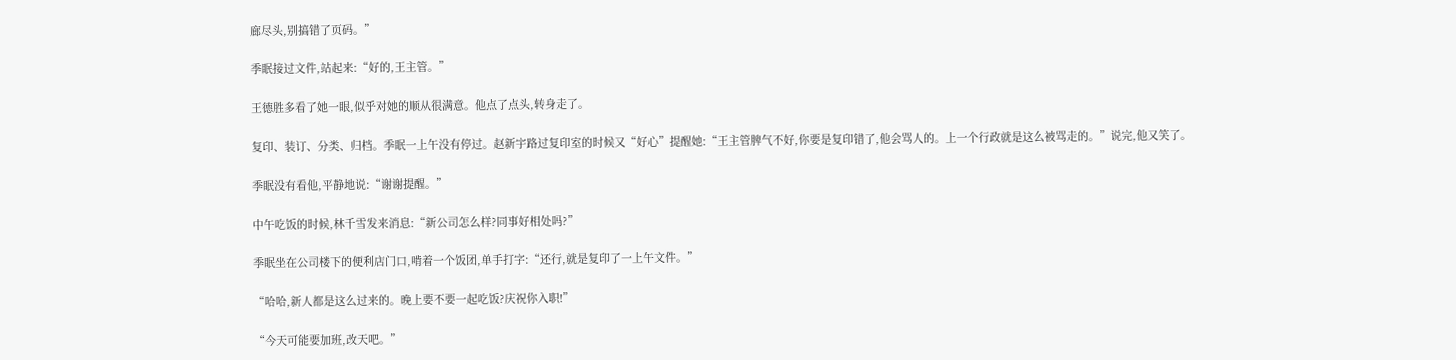廊尽头,别搞错了页码。”

季眠接过文件,站起来:“好的,王主管。”

王德胜多看了她一眼,似乎对她的顺从很满意。他点了点头,转身走了。

复印、装订、分类、归档。季眠一上午没有停过。赵新宇路过复印室的时候又“好心”提醒她:“王主管脾气不好,你要是复印错了,他会骂人的。上一个行政就是这么被骂走的。”说完,他又笑了。

季眠没有看他,平静地说:“谢谢提醒。”

中午吃饭的时候,林千雪发来消息:“新公司怎么样?同事好相处吗?”

季眠坐在公司楼下的便利店门口,啃着一个饭团,单手打字:“还行,就是复印了一上午文件。”

“哈哈,新人都是这么过来的。晚上要不要一起吃饭?庆祝你入职!”

“今天可能要加班,改天吧。”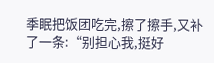季眠把饭团吃完,擦了擦手,又补了一条:“别担心我,挺好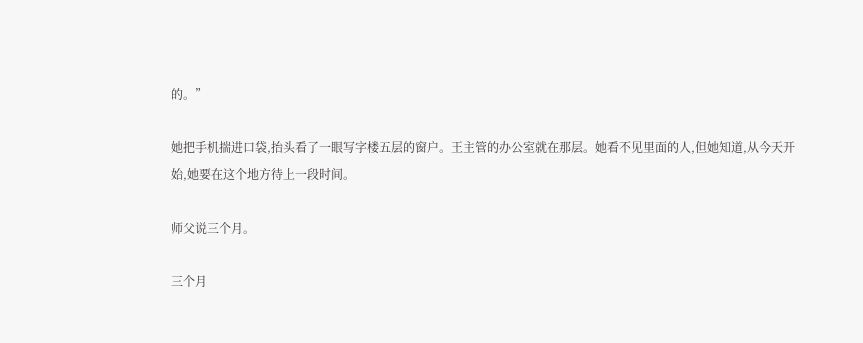的。”

她把手机揣进口袋,抬头看了一眼写字楼五层的窗户。王主管的办公室就在那层。她看不见里面的人,但她知道,从今天开始,她要在这个地方待上一段时间。

师父说三个月。

三个月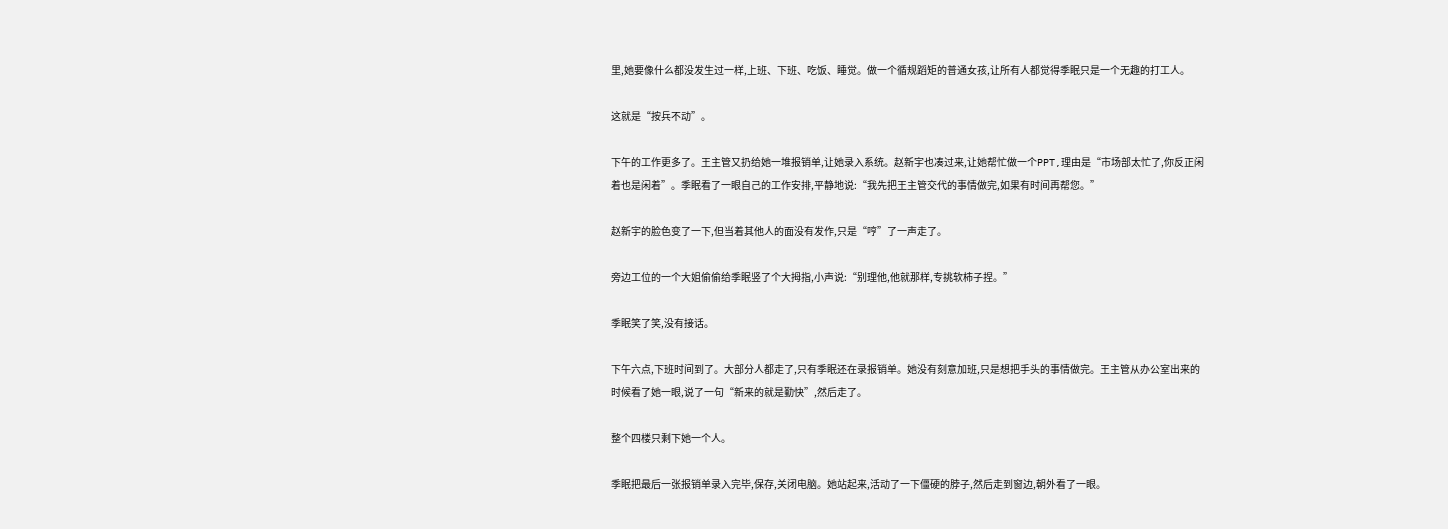里,她要像什么都没发生过一样,上班、下班、吃饭、睡觉。做一个循规蹈矩的普通女孩,让所有人都觉得季眠只是一个无趣的打工人。

这就是“按兵不动”。

下午的工作更多了。王主管又扔给她一堆报销单,让她录入系统。赵新宇也凑过来,让她帮忙做一个PPT,理由是“市场部太忙了,你反正闲着也是闲着”。季眠看了一眼自己的工作安排,平静地说:“我先把王主管交代的事情做完,如果有时间再帮您。”

赵新宇的脸色变了一下,但当着其他人的面没有发作,只是“哼”了一声走了。

旁边工位的一个大姐偷偷给季眠竖了个大拇指,小声说:“别理他,他就那样,专挑软柿子捏。”

季眠笑了笑,没有接话。

下午六点,下班时间到了。大部分人都走了,只有季眠还在录报销单。她没有刻意加班,只是想把手头的事情做完。王主管从办公室出来的时候看了她一眼,说了一句“新来的就是勤快”,然后走了。

整个四楼只剩下她一个人。

季眠把最后一张报销单录入完毕,保存,关闭电脑。她站起来,活动了一下僵硬的脖子,然后走到窗边,朝外看了一眼。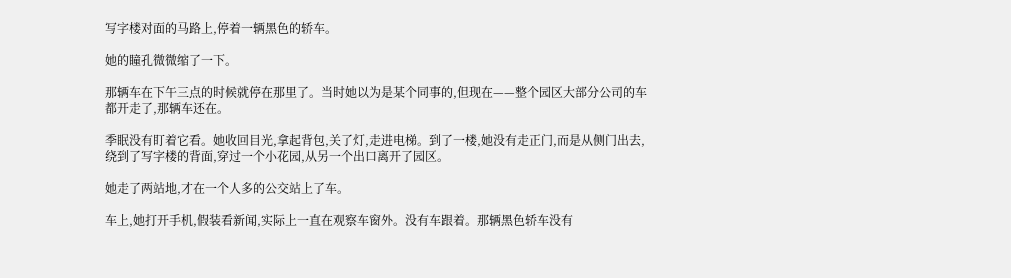写字楼对面的马路上,停着一辆黑色的轿车。

她的瞳孔微微缩了一下。

那辆车在下午三点的时候就停在那里了。当时她以为是某个同事的,但现在——整个园区大部分公司的车都开走了,那辆车还在。

季眠没有盯着它看。她收回目光,拿起背包,关了灯,走进电梯。到了一楼,她没有走正门,而是从侧门出去,绕到了写字楼的背面,穿过一个小花园,从另一个出口离开了园区。

她走了两站地,才在一个人多的公交站上了车。

车上,她打开手机,假装看新闻,实际上一直在观察车窗外。没有车跟着。那辆黑色轿车没有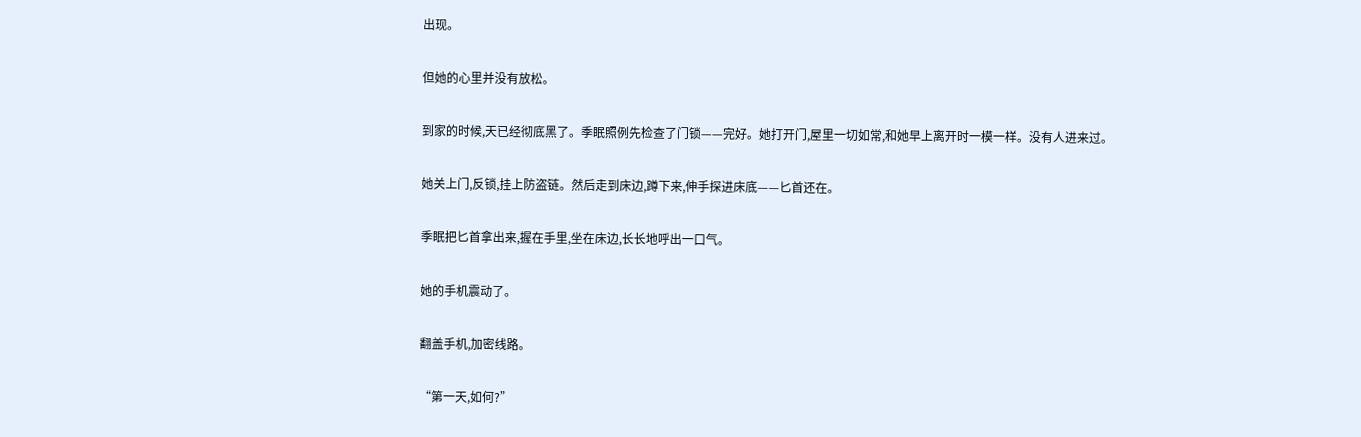出现。

但她的心里并没有放松。

到家的时候,天已经彻底黑了。季眠照例先检查了门锁——完好。她打开门,屋里一切如常,和她早上离开时一模一样。没有人进来过。

她关上门,反锁,挂上防盗链。然后走到床边,蹲下来,伸手探进床底——匕首还在。

季眠把匕首拿出来,握在手里,坐在床边,长长地呼出一口气。

她的手机震动了。

翻盖手机,加密线路。

“第一天,如何?”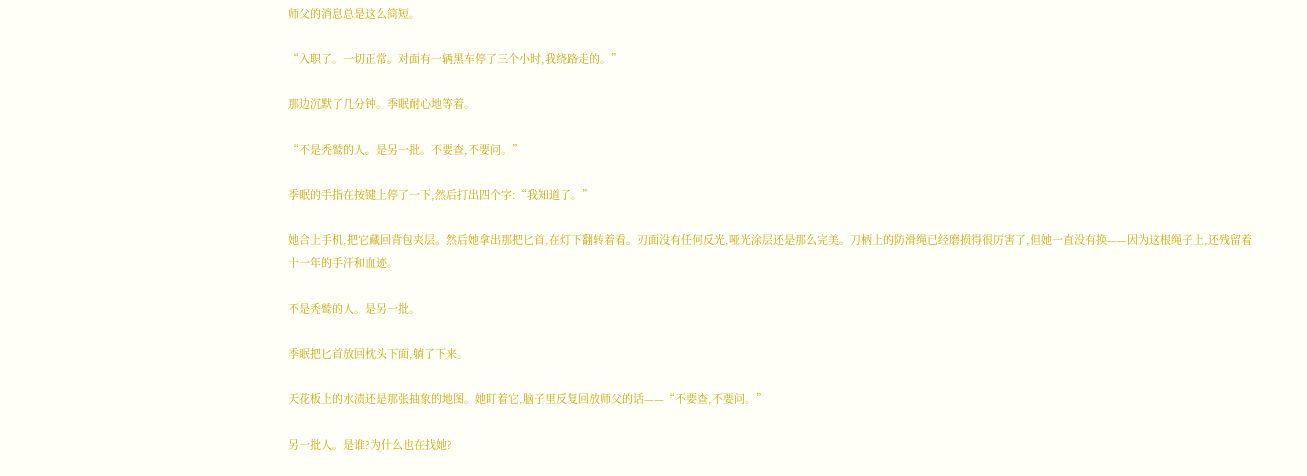师父的消息总是这么简短。

“入职了。一切正常。对面有一辆黑车停了三个小时,我绕路走的。”

那边沉默了几分钟。季眠耐心地等着。

“不是秃鹫的人。是另一批。不要查,不要问。”

季眠的手指在按键上停了一下,然后打出四个字:“我知道了。”

她合上手机,把它藏回背包夹层。然后她拿出那把匕首,在灯下翻转着看。刃面没有任何反光,哑光涂层还是那么完美。刀柄上的防滑绳已经磨损得很厉害了,但她一直没有换——因为这根绳子上,还残留着十一年的手汗和血迹。

不是秃鹫的人。是另一批。

季眠把匕首放回枕头下面,躺了下来。

天花板上的水渍还是那张抽象的地图。她盯着它,脑子里反复回放师父的话——“不要查,不要问。”

另一批人。是谁?为什么也在找她?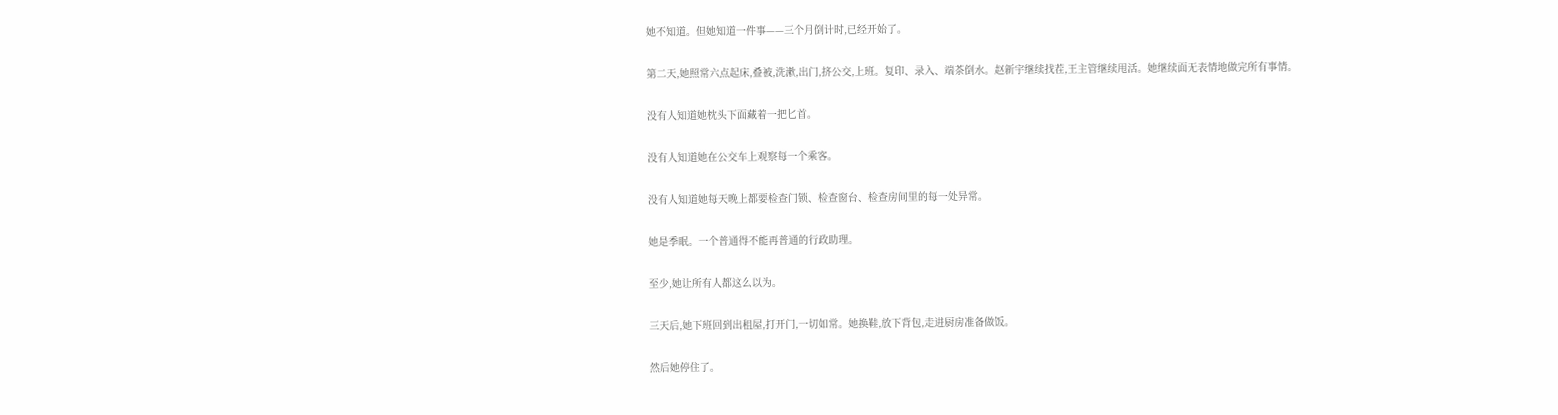她不知道。但她知道一件事——三个月倒计时,已经开始了。

第二天,她照常六点起床,叠被,洗漱,出门,挤公交,上班。复印、录入、端茶倒水。赵新宇继续找茬,王主管继续甩活。她继续面无表情地做完所有事情。

没有人知道她枕头下面藏着一把匕首。

没有人知道她在公交车上观察每一个乘客。

没有人知道她每天晚上都要检查门锁、检查窗台、检查房间里的每一处异常。

她是季眠。一个普通得不能再普通的行政助理。

至少,她让所有人都这么以为。

三天后,她下班回到出租屋,打开门,一切如常。她换鞋,放下背包,走进厨房准备做饭。

然后她停住了。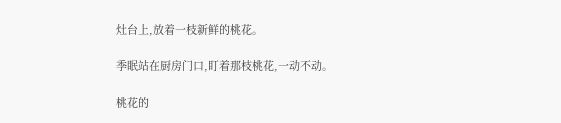灶台上,放着一枝新鲜的桃花。

季眠站在厨房门口,盯着那枝桃花,一动不动。

桃花的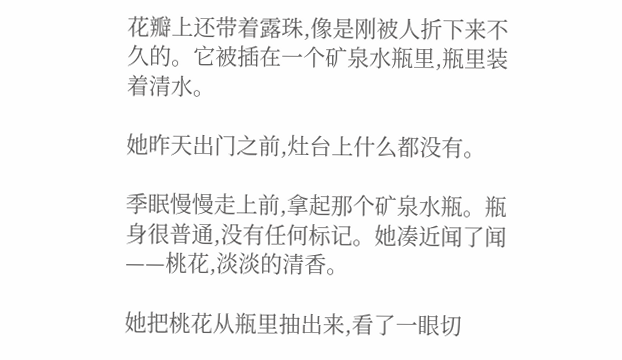花瓣上还带着露珠,像是刚被人折下来不久的。它被插在一个矿泉水瓶里,瓶里装着清水。

她昨天出门之前,灶台上什么都没有。

季眠慢慢走上前,拿起那个矿泉水瓶。瓶身很普通,没有任何标记。她凑近闻了闻——桃花,淡淡的清香。

她把桃花从瓶里抽出来,看了一眼切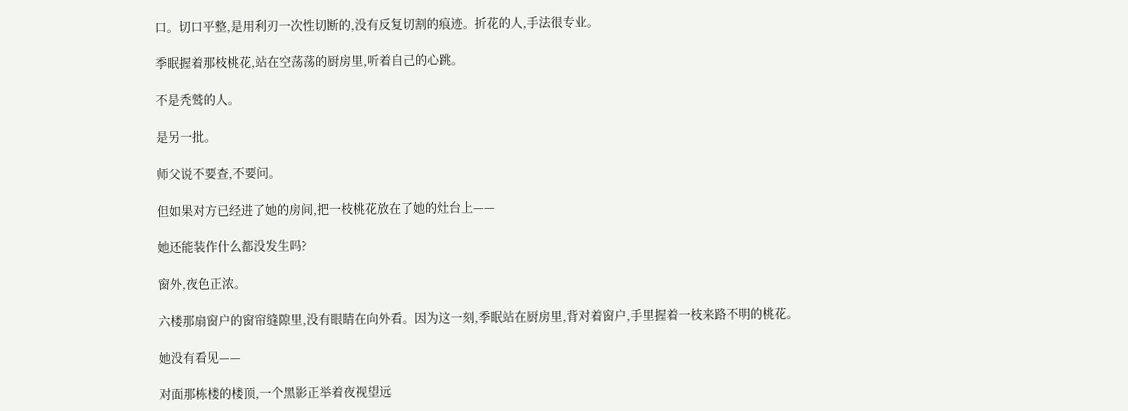口。切口平整,是用利刃一次性切断的,没有反复切割的痕迹。折花的人,手法很专业。

季眠握着那枝桃花,站在空荡荡的厨房里,听着自己的心跳。

不是秃鹫的人。

是另一批。

师父说不要查,不要问。

但如果对方已经进了她的房间,把一枝桃花放在了她的灶台上——

她还能装作什么都没发生吗?

窗外,夜色正浓。

六楼那扇窗户的窗帘缝隙里,没有眼睛在向外看。因为这一刻,季眠站在厨房里,背对着窗户,手里握着一枝来路不明的桃花。

她没有看见——

对面那栋楼的楼顶,一个黑影正举着夜视望远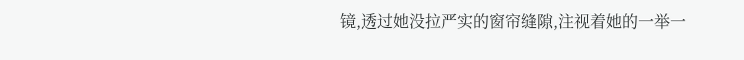镜,透过她没拉严实的窗帘缝隙,注视着她的一举一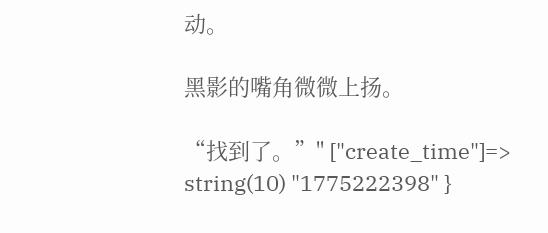动。

黑影的嘴角微微上扬。

“找到了。”" ["create_time"]=> string(10) "1775222398" }